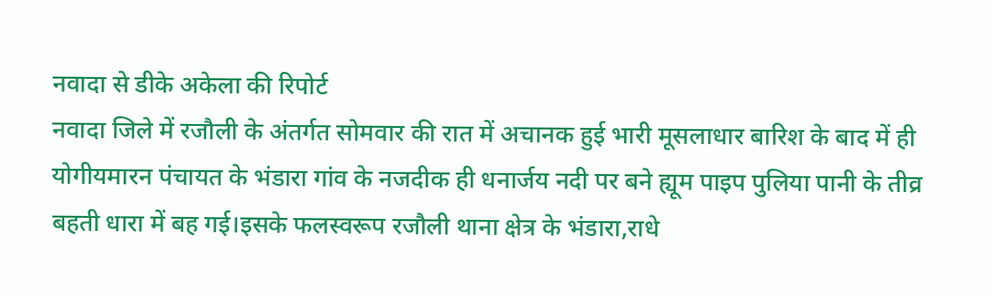नवादा से डीके अकेला की रिपोर्ट
नवादा जिले में रजौली के अंतर्गत सोमवार की रात में अचानक हुई भारी मूसलाधार बारिश के बाद में ही योगीयमारन पंचायत के भंडारा गांव के नजदीक ही धनार्जय नदी पर बने ह्यूम पाइप पुलिया पानी के तीव्र बहती धारा में बह गई।इसके फलस्वरूप रजौली थाना क्षेत्र के भंडारा,राधे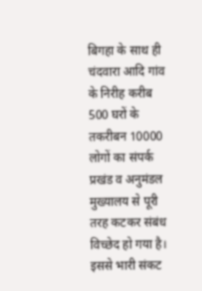बिगहा के साथ ही चंदवारा आदि गांव के निरीह करीब 500 घरों के तकरीबन 10000 लोगों का संपर्क प्रखंड व अनुमंडल मुख्यालय से पूरी तरह कटकर संबंध विच्छेद हो गया है। इससे भारी संकट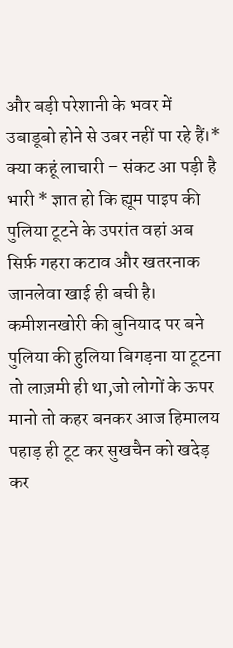और बड़ी परेशानी के भवर में उबाडूबो होने से उबर नहीं पा रहे हैं।* क्या कहूं लाचारी – संकट आ पड़ी है भारी * ज्ञात हो कि ह्यूम पाइप की पुलिया टूटने के उपरांत वहां अब सिर्फ़ गहरा कटाव और खतरनाक जानलेवा खाई ही बची है। कमीशनखोरी की बुनियाद पर बने पुलिया की हुलिया बिगड़ना या टूटना तो लाज़मी ही था,जो लोगों के ऊपर मानो तो कहर बनकर आज हिमालय पहाड़ ही टूट कर सुखचैन को खदेड़ कर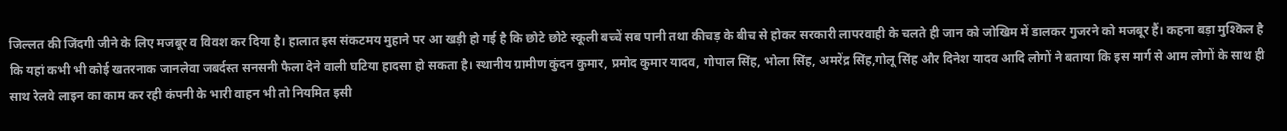जिल्लत की जिंदगी जीने के लिए मजबूर व विवश कर दिया है। हालात इस संकटमय मुहाने पर आ खड़ी हो गई है कि छोटे छोटे स्कूली बच्चें सब पानी तथा कीचड़ के बीच से होकर सरकारी लापरवाही के चलते ही जान को जोखिम में डालकर गुजरने को मजबूर हैं। कहना बड़ा मुश्किल है कि यहां कभी भी कोई खतरनाक जानलेवा जबर्दस्त सनसनी फैला देने वाली घटिया हादसा हो सकता है। स्थानीय ग्रामीण कुंदन कुमार, प्रमोद कुमार यादव, गोपाल सिंह, भोला सिंह, अमरेंद्र सिंह,गोलू सिंह और दिनेश यादव आदि लोगों ने बताया कि इस मार्ग से आम लोगों के साथ ही साथ रेलवे लाइन का काम कर रही कंपनी के भारी वाहन भी तो नियमित इसी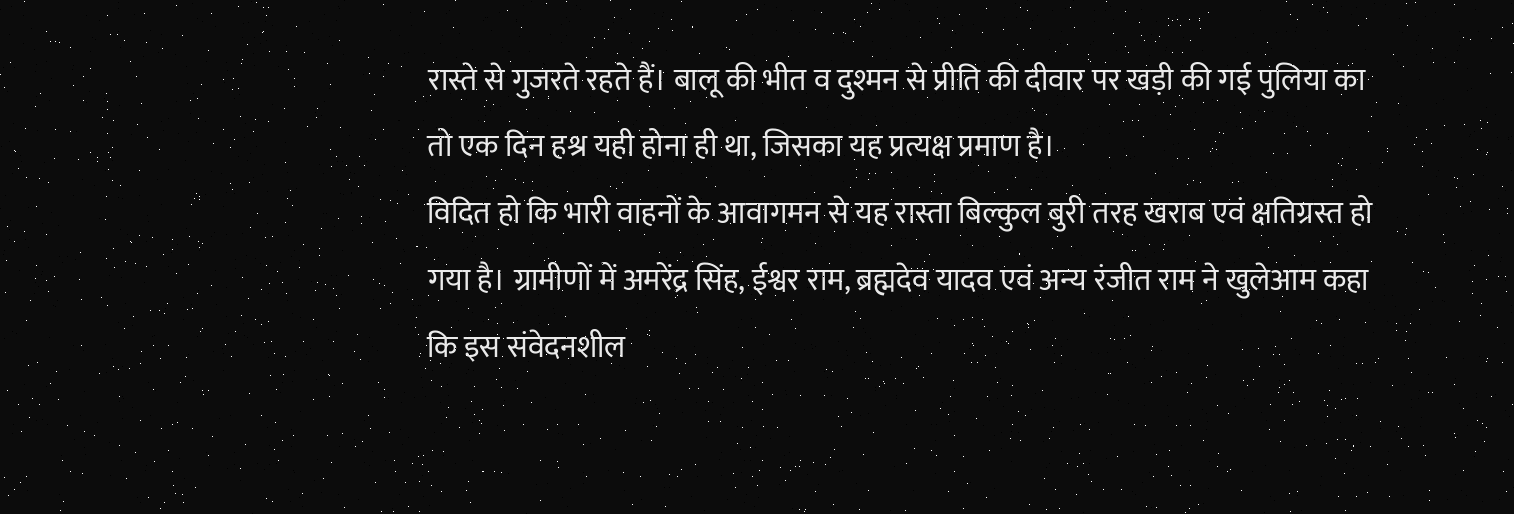रास्ते से गुजरते रहते हैं। बालू की भीत व दुश्मन से प्रीति की दीवार पर खड़ी की गई पुलिया का तो एक दिन हश्र यही होना ही था, जिसका यह प्रत्यक्ष प्रमाण है।
विदित हो कि भारी वाहनों के आवागमन से यह रास्ता बिल्कुल बुरी तरह खराब एवं क्षतिग्रस्त हो गया है। ग्रामीणों में अमरेंद्र सिंह, ईश्वर राम, ब्रह्मदेव यादव एवं अन्य रंजीत राम ने खुलेआम कहा कि इस संवेदनशील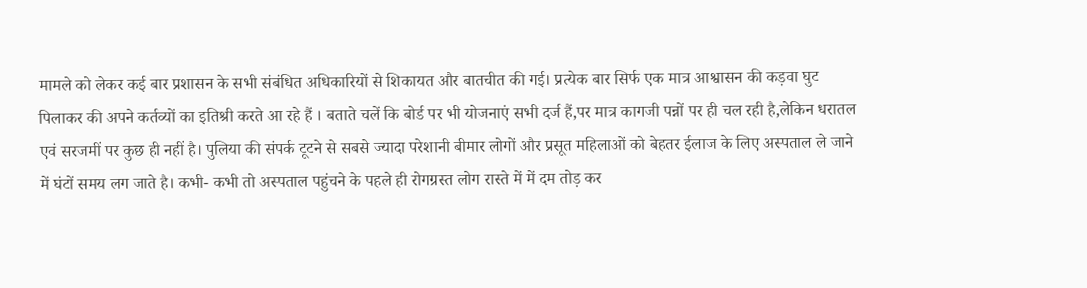मामले को लेकर कई बार प्रशासन के सभी संबंधित अधिकारियों से शिकायत और बातचीत की गई। प्रत्येक बार सिर्फ एक मात्र आश्वासन की कड़वा घुट पिलाकर की अपने कर्तव्यों का इतिश्री करते आ रहे हैं । बताते चलें कि बोर्ड पर भी योजनाएं सभी दर्ज हैं,पर मात्र कागजी पन्नों पर ही चल रही है,लेकिन धरातल एवं सरजमीं पर कुछ ही नहीं है। पुलिया की संपर्क टूटने से सबसे ज्यादा परेशानी बीमार लोगों और प्रसूत महिलाओं को बेहतर ईलाज के लिए अस्पताल ले जाने में घंटों समय लग जाते है। कभी- कभी तो अस्पताल पहुंचने के पहले ही रोगग्रस्त लोग रास्ते में में दम तोड़ कर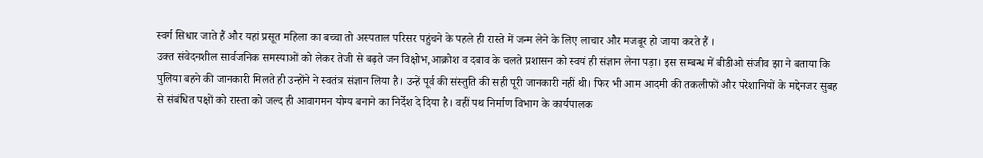स्वर्ग सिधार जाते हैं और यहां प्रसूत महिला का बच्चा तो अस्पताल परिसर पहुंचने के पहले ही रास्ते में जन्म लेने के लिए लाचार और मजबूर हो जाया करते हैं ।
उक्त संवेदनशील सार्वजनिक समस्याओं को लेकर तेजी से बढ़ते जन विक्षोभ,आक्रोश व दबाव के चलते प्रशासन को स्वयं ही संज्ञान लेना पड़ा। इस सम्बन्ध में बीडीओ संजीव झा ने बताया कि पुलिया बहने की जानकारी मिलते ही उन्होंने ने स्वतंत्र संज्ञान लिया है। उन्हें पूर्व की संस्तुति की सही पूरी जानकारी नहीं थी। फिर भी आम आदमी की तकलीफों और परेशानियों के मद्देनजर सुबह से संबंधित पक्षों को रास्ता को जल्द ही आवागमन योग्य बनाने का निर्देश दे दिया है। वहीं पथ निर्माण विभाग के कार्यपालक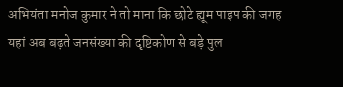अभियंता मनोज कुमार ने तो माना कि छोटे ह्यूम पाइप की जगह यहां अब बढ़ते जनसंख्या की दृष्टिकोण से बड़े पुल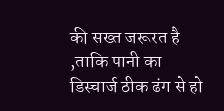की सख्त जरूरत है ,ताकि पानी का डिस्चार्ज ठीक ढंग से हो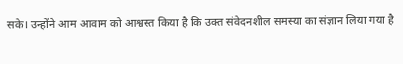सके। उन्होंने आम आवाम को आश्वस्त किया है कि उक्त संवेदनशील समस्या का संज्ञान लिया गया है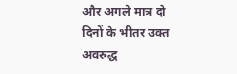और अगले मात्र दो दिनों के भीतर उक्त अवरुद्ध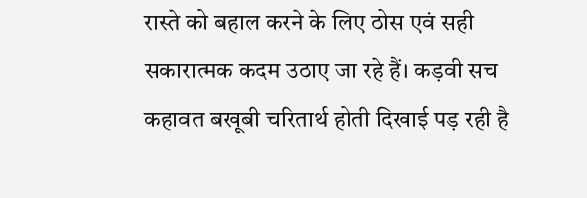रास्ते को बहाल करने के लिए ठोस एवं सही सकारात्मक कदम उठाए जा रहे हैं। कड़वी सच कहावत बखूबी चरितार्थ होती दिखाई पड़ रही है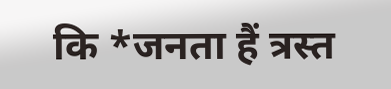कि *जनता हैं त्रस्त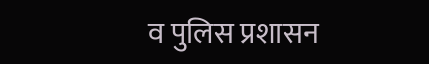व पुलिस प्रशासन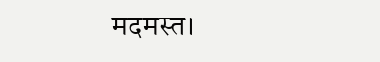मदमस्त।